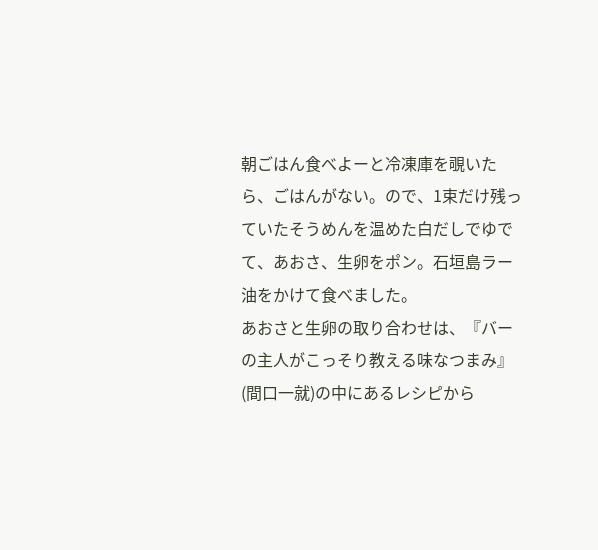朝ごはん食べよーと冷凍庫を覗いたら、ごはんがない。ので、1束だけ残っていたそうめんを温めた白だしでゆでて、あおさ、生卵をポン。石垣島ラー油をかけて食べました。
あおさと生卵の取り合わせは、『バーの主人がこっそり教える味なつまみ』(間口一就)の中にあるレシピから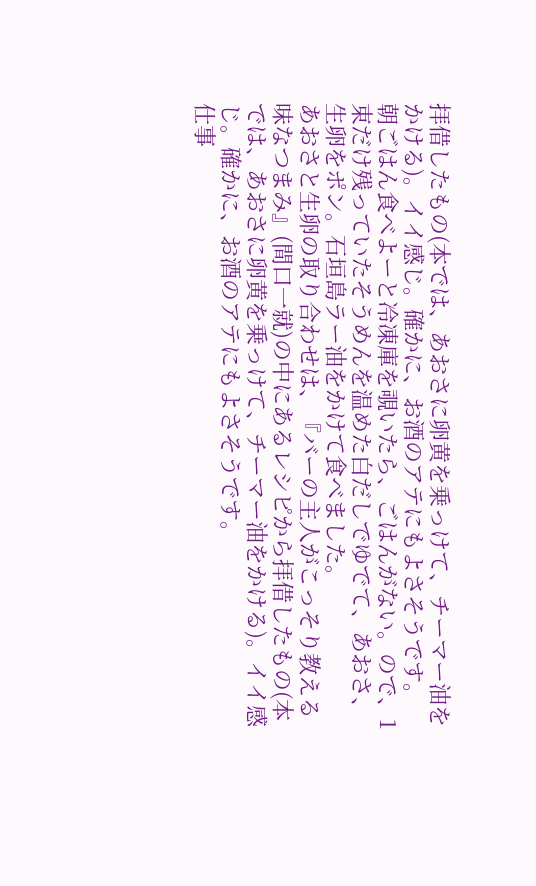拝借したもの(本では、あおさに卵黄を乗っけて、チーマー油をかける)。イイ感じ。確かに、お酒のアテにもよさそうです。
朝ごはん食べよーと冷凍庫を覗いたら、ごはんがない。ので、1束だけ残っていたそうめんを温めた白だしでゆでて、あおさ、生卵をポン。石垣島ラー油をかけて食べました。
あおさと生卵の取り合わせは、『バーの主人がこっそり教える味なつまみ』(間口一就)の中にあるレシピから拝借したもの(本では、あおさに卵黄を乗っけて、チーマー油をかける)。イイ感じ。確かに、お酒のアテにもよさそうです。
仕事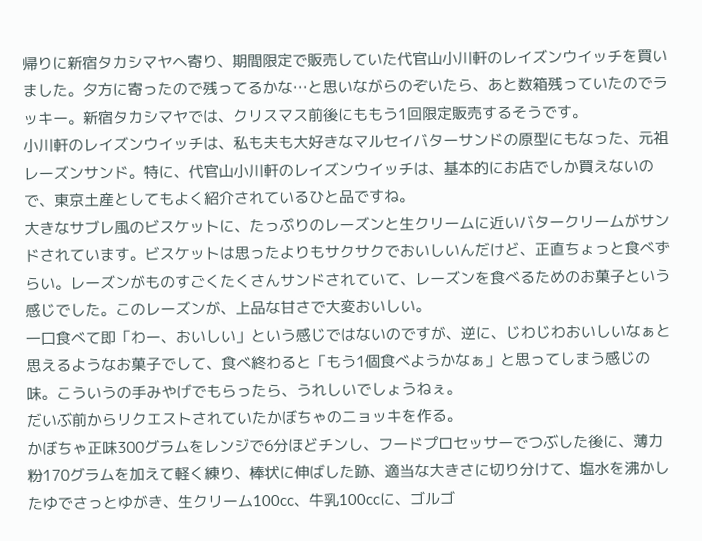帰りに新宿タカシマヤへ寄り、期間限定で販売していた代官山小川軒のレイズンウイッチを買いました。夕方に寄ったので残ってるかな…と思いながらのぞいたら、あと数箱残っていたのでラッキー。新宿タカシマヤでは、クリスマス前後にももう1回限定販売するそうです。
小川軒のレイズンウイッチは、私も夫も大好きなマルセイバターサンドの原型にもなった、元祖レーズンサンド。特に、代官山小川軒のレイズンウイッチは、基本的にお店でしか買えないので、東京土産としてもよく紹介されているひと品ですね。
大きなサブレ風のビスケットに、たっぷりのレーズンと生クリームに近いバタークリームがサンドされています。ビスケットは思ったよりもサクサクでおいしいんだけど、正直ちょっと食べずらい。レーズンがものすごくたくさんサンドされていて、レーズンを食べるためのお菓子という感じでした。このレーズンが、上品な甘さで大変おいしい。
一口食べて即「わー、おいしい」という感じではないのですが、逆に、じわじわおいしいなぁと思えるようなお菓子でして、食べ終わると「もう1個食べようかなぁ」と思ってしまう感じの味。こういうの手みやげでもらったら、うれしいでしょうねぇ。
だいぶ前からリクエストされていたかぼちゃのニョッキを作る。
かぼちゃ正味300グラムをレンジで6分ほどチンし、フードプロセッサーでつぶした後に、薄力粉170グラムを加えて軽く練り、棒状に伸ばした跡、適当な大きさに切り分けて、塩水を沸かしたゆでさっとゆがき、生クリーム100cc、牛乳100ccに、ゴルゴ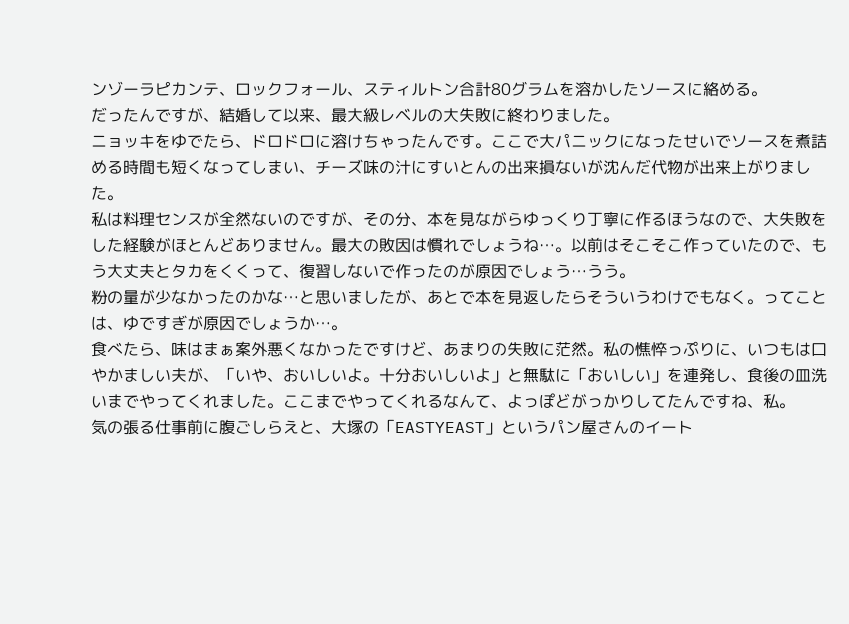ンゾーラピカンテ、ロックフォール、スティルトン合計80グラムを溶かしたソースに絡める。
だったんですが、結婚して以来、最大級レベルの大失敗に終わりました。
ニョッキをゆでたら、ドロドロに溶けちゃったんです。ここで大パニックになったせいでソースを煮詰める時間も短くなってしまい、チーズ味の汁にすいとんの出来損ないが沈んだ代物が出来上がりました。
私は料理センスが全然ないのですが、その分、本を見ながらゆっくり丁寧に作るほうなので、大失敗をした経験がほとんどありません。最大の敗因は慣れでしょうね…。以前はそこそこ作っていたので、もう大丈夫とタカをくくって、復習しないで作ったのが原因でしょう…うう。
粉の量が少なかったのかな…と思いましたが、あとで本を見返したらそういうわけでもなく。ってことは、ゆですぎが原因でしょうか…。
食べたら、味はまぁ案外悪くなかったですけど、あまりの失敗に茫然。私の憔悴っぷりに、いつもは口やかましい夫が、「いや、おいしいよ。十分おいしいよ」と無駄に「おいしい」を連発し、食後の皿洗いまでやってくれました。ここまでやってくれるなんて、よっぽどがっかりしてたんですね、私。
気の張る仕事前に腹ごしらえと、大塚の「EASTYEAST」というパン屋さんのイート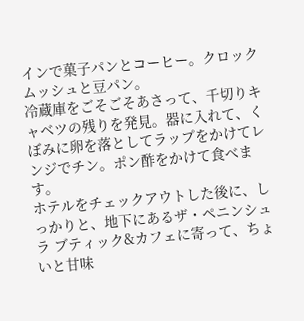インで菓子パンとコーヒー。クロックムッシュと豆パン。
冷蔵庫をごそごそあさって、千切りキャベツの残りを発見。器に入れて、くぼみに卵を落としてラップをかけてレンジでチン。ポン酢をかけて食べます。
ホテルをチェックアウトした後に、しっかりと、地下にあるザ・ペニンシュラ ブティック&カフェに寄って、ちょいと甘味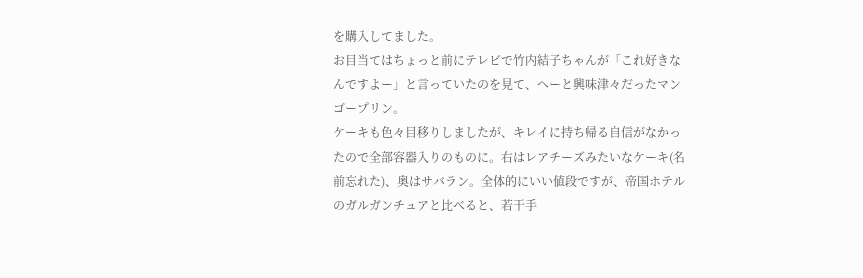を購入してました。
お目当てはちょっと前にテレビで竹内結子ちゃんが「これ好きなんですよー」と言っていたのを見て、へーと興味津々だったマンゴープリン。
ケーキも色々目移りしましたが、キレイに持ち帰る自信がなかったので全部容器入りのものに。右はレアチーズみたいなケーキ(名前忘れた)、奥はサバラン。全体的にいい値段ですが、帝国ホテルのガルガンチュアと比べると、若干手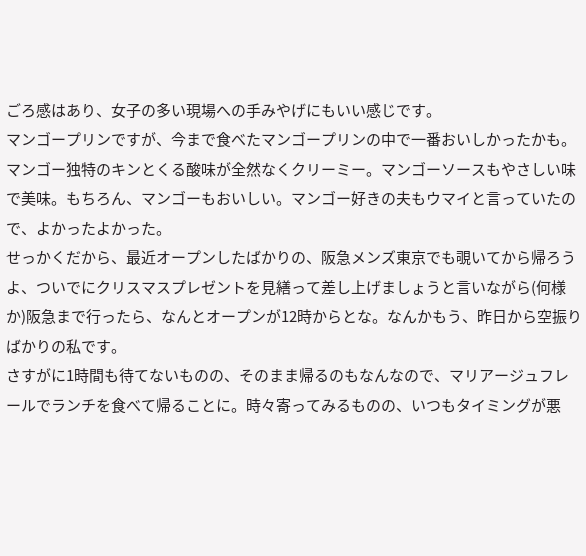ごろ感はあり、女子の多い現場への手みやげにもいい感じです。
マンゴープリンですが、今まで食べたマンゴープリンの中で一番おいしかったかも。マンゴー独特のキンとくる酸味が全然なくクリーミー。マンゴーソースもやさしい味で美味。もちろん、マンゴーもおいしい。マンゴー好きの夫もウマイと言っていたので、よかったよかった。
せっかくだから、最近オープンしたばかりの、阪急メンズ東京でも覗いてから帰ろうよ、ついでにクリスマスプレゼントを見繕って差し上げましょうと言いながら(何様か)阪急まで行ったら、なんとオープンが12時からとな。なんかもう、昨日から空振りばかりの私です。
さすがに1時間も待てないものの、そのまま帰るのもなんなので、マリアージュフレールでランチを食べて帰ることに。時々寄ってみるものの、いつもタイミングが悪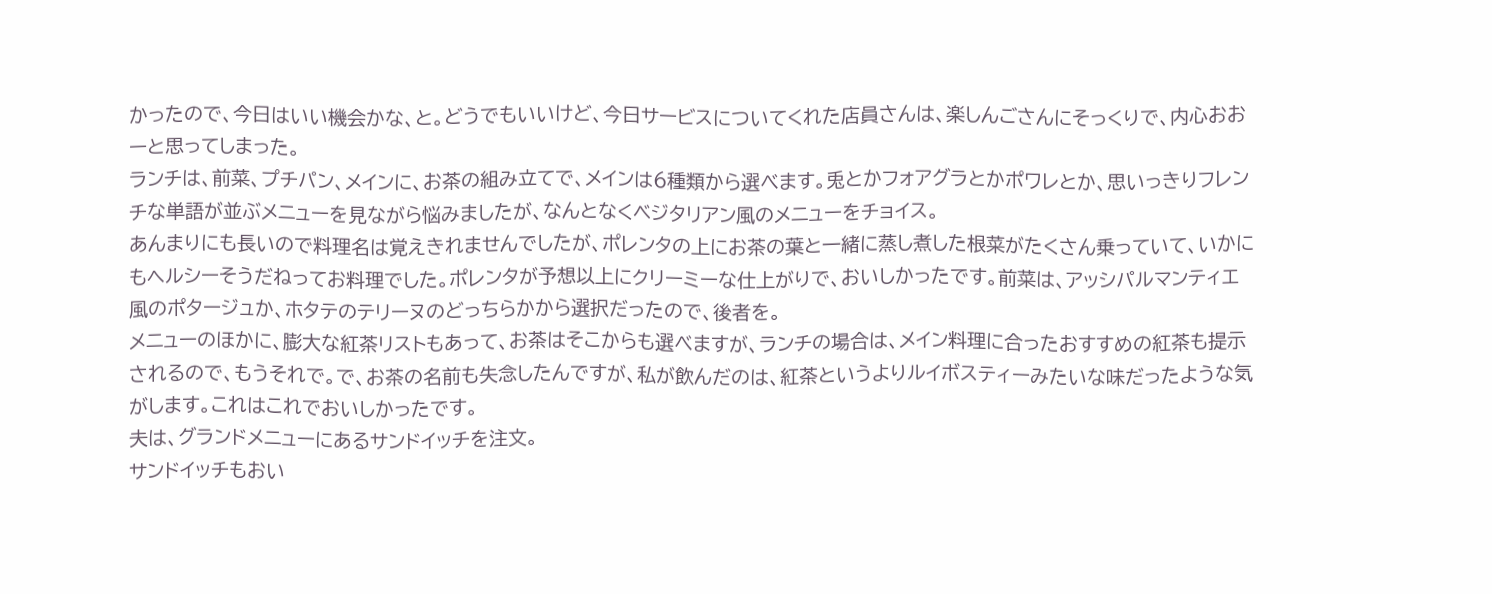かったので、今日はいい機会かな、と。どうでもいいけど、今日サービスについてくれた店員さんは、楽しんごさんにそっくりで、内心おおーと思ってしまった。
ランチは、前菜、プチパン、メインに、お茶の組み立てで、メインは6種類から選べます。兎とかフォアグラとかポワレとか、思いっきりフレンチな単語が並ぶメニューを見ながら悩みましたが、なんとなくベジタリアン風のメニューをチョイス。
あんまりにも長いので料理名は覚えきれませんでしたが、ポレンタの上にお茶の葉と一緒に蒸し煮した根菜がたくさん乗っていて、いかにもヘルシーそうだねってお料理でした。ポレンタが予想以上にクリーミーな仕上がりで、おいしかったです。前菜は、アッシパルマンティエ風のポタージュか、ホタテのテリーヌのどっちらかから選択だったので、後者を。
メニューのほかに、膨大な紅茶リストもあって、お茶はそこからも選べますが、ランチの場合は、メイン料理に合ったおすすめの紅茶も提示されるので、もうそれで。で、お茶の名前も失念したんですが、私が飲んだのは、紅茶というよりルイボスティーみたいな味だったような気がします。これはこれでおいしかったです。
夫は、グランドメニューにあるサンドイッチを注文。
サンドイッチもおい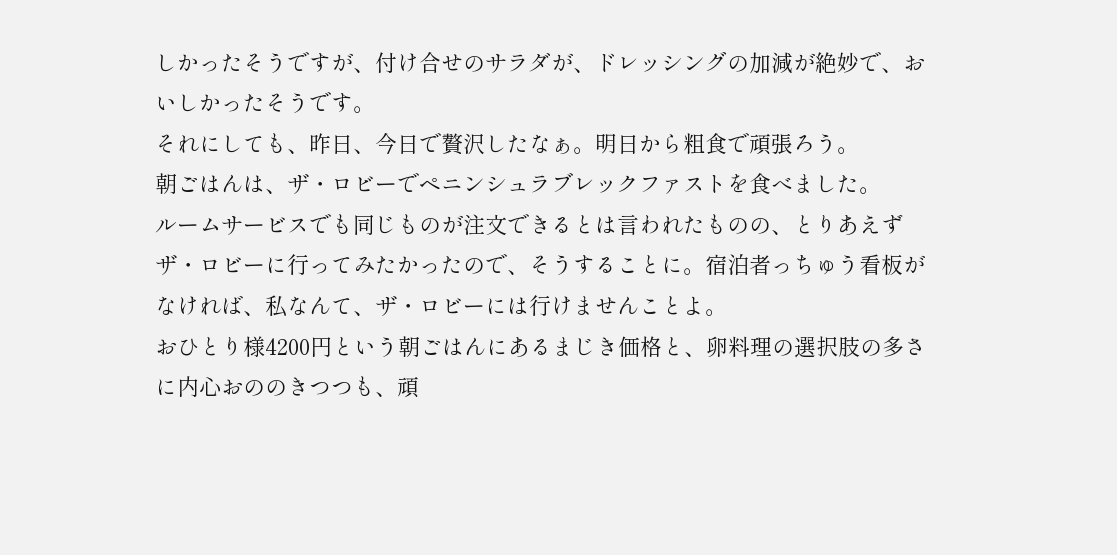しかったそうですが、付け合せのサラダが、ドレッシングの加減が絶妙で、おいしかったそうです。
それにしても、昨日、今日で贅沢したなぁ。明日から粗食で頑張ろう。
朝ごはんは、ザ・ロビーでペニンシュラブレックファストを食べました。
ルームサービスでも同じものが注文できるとは言われたものの、とりあえずザ・ロビーに行ってみたかったので、そうすることに。宿泊者っちゅう看板がなければ、私なんて、ザ・ロビーには行けませんことよ。
おひとり様4200円という朝ごはんにあるまじき価格と、卵料理の選択肢の多さに内心おののきつつも、頑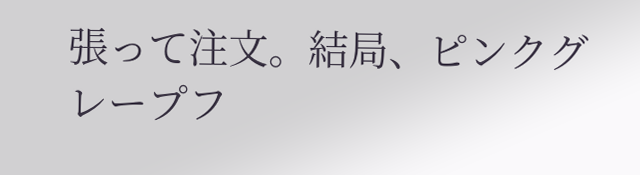張って注文。結局、ピンクグレープフ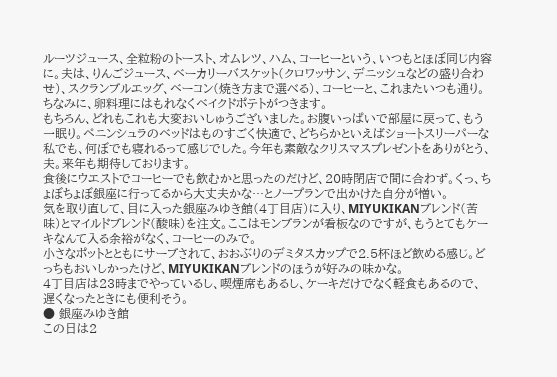ルーツジュース、全粒粉のトースト、オムレツ、ハム、コーヒーという、いつもとほぼ同じ内容に。夫は、りんごジュース、ベーカリーバスケット(クロワッサン、デニッシュなどの盛り合わせ)、スクランブルエッグ、ベーコン(焼き方まで選べる)、コーヒーと、これまたいつも通り。ちなみに、卵料理にはもれなくベイクドポテトがつきます。
もちろん、どれもこれも大変おいしゅうございました。お腹いっぱいで部屋に戻って、もう一眠り。ペニンシュラのベッドはものすごく快適で、どちらかといえばショートスリーパーな私でも、何ぼでも寝れるって感じでした。今年も素敵なクリスマスプレゼントをありがとう、夫。来年も期待しております。
食後にウエストでコーヒーでも飲むかと思ったのだけど、20時閉店で間に合わず。くっ、ちょぼちょぼ銀座に行ってるから大丈夫かな…とノープランで出かけた自分が憎い。
気を取り直して、目に入った銀座みゆき館(4丁目店)に入り、MIYUKIKANブレンド(苦味)とマイルドブレンド(酸味)を注文。ここはモンブランが看板なのですが、もうとてもケーキなんて入る余裕がなく、コーヒーのみで。
小さなポットとともにサーブされて、おおぶりのデミタスカップで2.5杯ほど飲める感じ。どっちもおいしかったけど、MIYUKIKANブレンドのほうが好みの味かな。
4丁目店は23時までやっているし、喫煙席もあるし、ケーキだけでなく軽食もあるので、遅くなったときにも便利そう。
● 銀座みゆき館
この日は2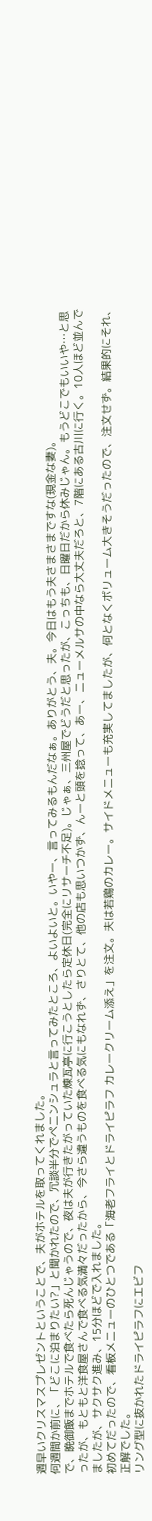週早いクリスマスプレゼントということで、夫がホテルを取ってくれました。
何週間か前に、「どこに泊まりたい?」と聞かれたので、冗談半分でペニンシュラと言ってみたところ、よいよいと。いやー、言ってみるもんだなぁ。ありがとう、夫。今日はもう夫さまさまですな(現金な妻)。
で、晩御飯までホテルで食べたら死んじゃうので、夜は夫が行きたがっていた煉瓦亭に行こうとしたら定休日(完全にリサーチ不足)。じゃぁ、三州屋でどうだと思ったが、こっちも、日曜日だから休みじゃん。もうどこでもいいや…と思ったが、もともと洋食屋さんで食べる気満々だったから、今さら違うものを食べる気にもなれず、さりとて、他の店も思いつかず、んーと頭を捻って、あー、ニューメルサの中なら大丈夫だろと、7階にある古川に行く。10人ほど並んでましたが、サクサク進み、15分ほどで入れました。
初めてだったので、看板メニューのひとつである「海老フライとドライピラフ カレークリーム添え」を注文。夫は若鶏のカレー。サイドメニューも充実してましたが、何となくボリューム大きそうだったので、注文せず。結果的にそれ、正解でした。
リング型に抜かれたドライピラフにエビフ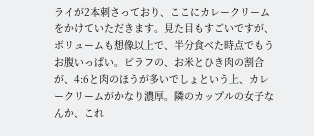ライが2本刺さっており、ここにカレークリームをかけていただきます。見た目もすごいですが、ボリュームも想像以上で、半分食べた時点でもうお腹いっぱい。ピラフの、お米とひき肉の割合が、4:6と肉のほうが多いでしょという上、カレークリームがかなり濃厚。隣のカップルの女子なんか、これ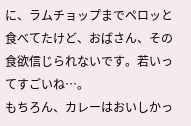に、ラムチョップまでペロッと食べてたけど、おばさん、その食欲信じられないです。若いってすごいね…。
もちろん、カレーはおいしかっ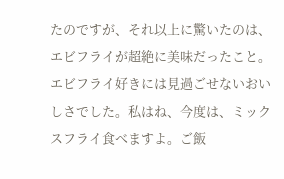たのですが、それ以上に驚いたのは、エビフライが超絶に美味だったこと。エビフライ好きには見過ごせないおいしさでした。私はね、今度は、ミックスフライ食べますよ。ご飯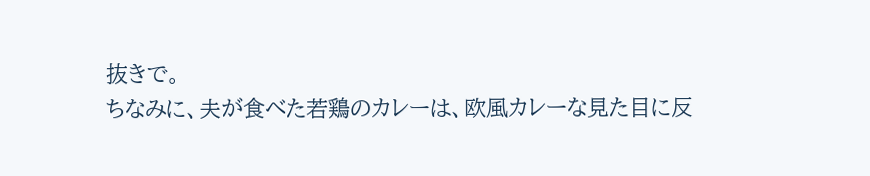抜きで。
ちなみに、夫が食べた若鶏のカレーは、欧風カレーな見た目に反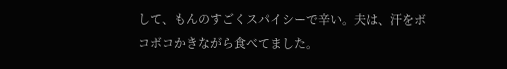して、もんのすごくスパイシーで辛い。夫は、汗をボコボコかきながら食べてました。